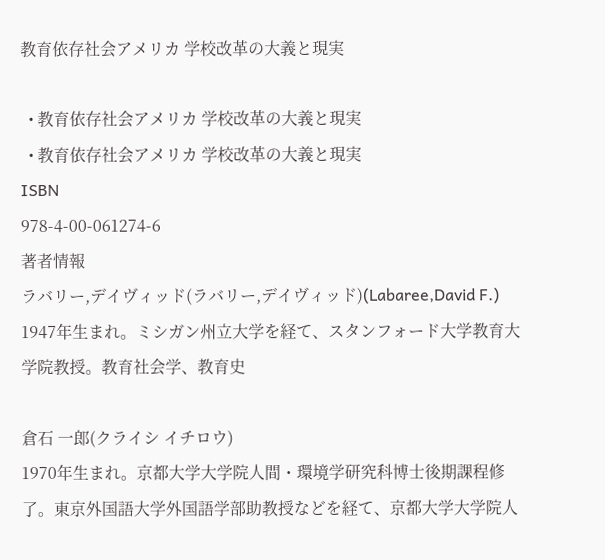教育依存社会アメリカ 学校改革の大義と現実

  • 教育依存社会アメリカ 学校改革の大義と現実
  • 教育依存社会アメリカ 学校改革の大義と現実
ISBN
978-4-00-061274-6
著者情報
ラバリー,デイヴィッド(ラバリー,デイヴィッド)(Labaree,David F.)
1947年生まれ。ミシガン州立大学を経て、スタンフォード大学教育大学院教授。教育社会学、教育史

倉石 一郎(クライシ イチロウ)
1970年生まれ。京都大学大学院人間・環境学研究科博士後期課程修了。東京外国語大学外国語学部助教授などを経て、京都大学大学院人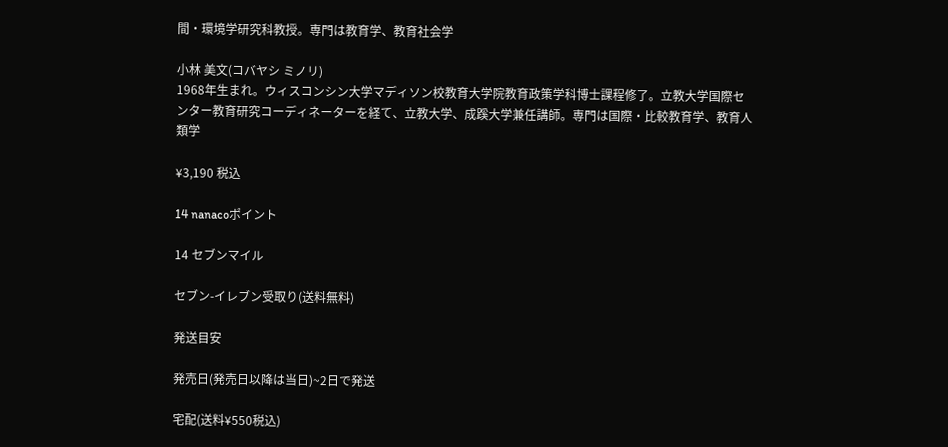間・環境学研究科教授。専門は教育学、教育社会学

小林 美文(コバヤシ ミノリ)
1968年生まれ。ウィスコンシン大学マディソン校教育大学院教育政策学科博士課程修了。立教大学国際センター教育研究コーディネーターを経て、立教大学、成蹊大学兼任講師。専門は国際・比較教育学、教育人類学

¥3,190 税込

14 nanacoポイント

14 セブンマイル

セブン-イレブン受取り(送料無料)

発送目安

発売日(発売日以降は当日)~2日で発送

宅配(送料¥550税込)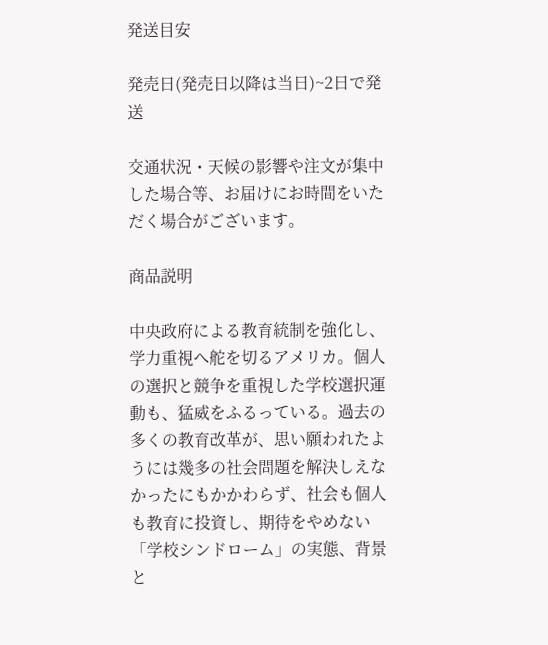発送目安

発売日(発売日以降は当日)~2日で発送

交通状況・天候の影響や注文が集中した場合等、お届けにお時間をいただく場合がございます。

商品説明

中央政府による教育統制を強化し、学力重視へ舵を切るアメリカ。個人の選択と競争を重視した学校選択運動も、猛威をふるっている。過去の多くの教育改革が、思い願われたようには幾多の社会問題を解決しえなかったにもかかわらず、社会も個人も教育に投資し、期待をやめない「学校シンドローム」の実態、背景と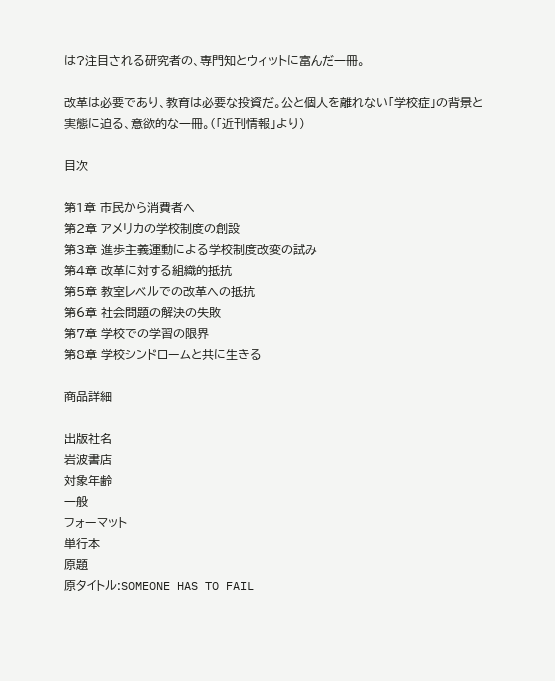は?注目される研究者の、専門知とウィットに富んだ一冊。

改革は必要であり、教育は必要な投資だ。公と個人を離れない「学校症」の背景と実態に迫る、意欲的な一冊。(「近刊情報」より)

目次

第1章 市民から消費者へ
第2章 アメリカの学校制度の創設
第3章 進歩主義運動による学校制度改変の試み
第4章 改革に対する組織的抵抗
第5章 教室レベルでの改革への抵抗
第6章 社会問題の解決の失敗
第7章 学校での学習の限界
第8章 学校シンドロームと共に生きる

商品詳細

出版社名
岩波書店
対象年齢
一般
フォーマット
単行本
原題
原タイトル:SOMEONE HAS TO FAIL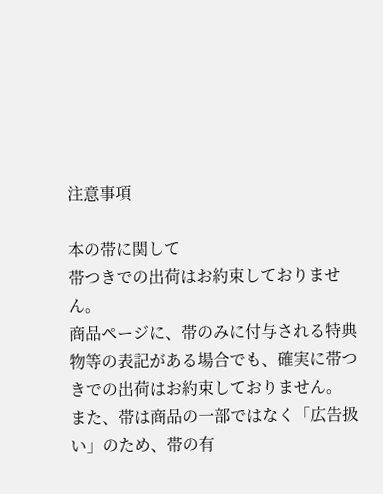注意事項

本の帯に関して
帯つきでの出荷はお約束しておりません。
商品ページに、帯のみに付与される特典物等の表記がある場合でも、確実に帯つきでの出荷はお約束しておりません。
また、帯は商品の一部ではなく「広告扱い」のため、帯の有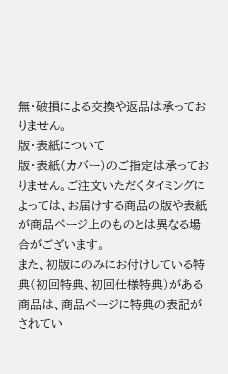無・破損による交換や返品は承っておりません。
版・表紙について
版・表紙(カバー)のご指定は承っておりません。ご注文いただくタイミングによっては、お届けする商品の版や表紙が商品ページ上のものとは異なる場合がございます。
また、初版にのみにお付けしている特典(初回特典、初回仕様特典)がある商品は、商品ページに特典の表記がされてい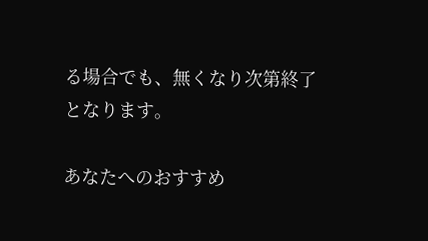る場合でも、無くなり次第終了となります。

あなたへのおすすめ